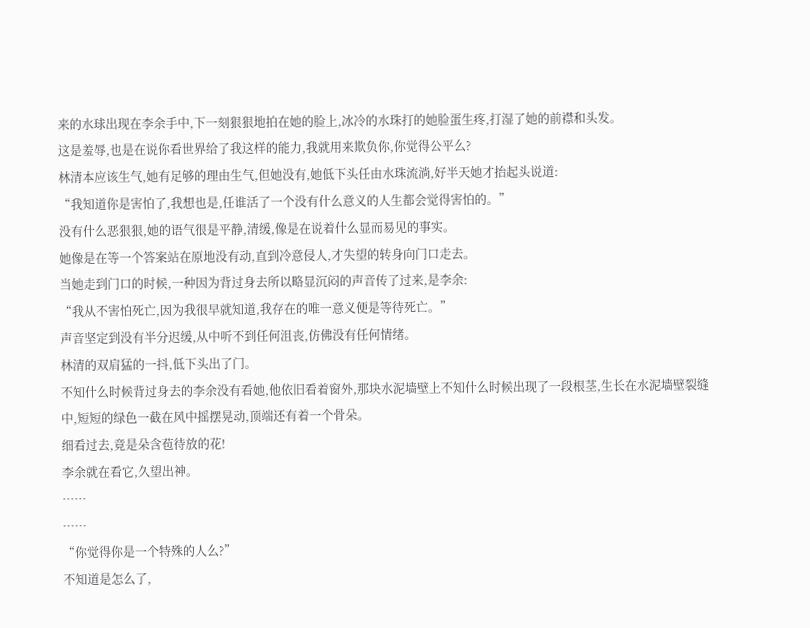来的水球出现在李余手中,下一刻狠狠地拍在她的脸上,冰冷的水珠打的她脸蛋生疼,打湿了她的前襟和头发。
这是羞辱,也是在说你看世界给了我这样的能力,我就用来欺负你,你觉得公平么?
林清本应该生气,她有足够的理由生气,但她没有,她低下头任由水珠流淌,好半天她才抬起头说道:
“我知道你是害怕了,我想也是,任谁活了一个没有什么意义的人生都会觉得害怕的。”
没有什么恶狠狠,她的语气很是平静,清缓,像是在说着什么显而易见的事实。
她像是在等一个答案站在原地没有动,直到冷意侵人,才失望的转身向门口走去。
当她走到门口的时候,一种因为背过身去所以略显沉闷的声音传了过来,是李余:
“我从不害怕死亡,因为我很早就知道,我存在的唯一意义便是等待死亡。”
声音坚定到没有半分迟缓,从中听不到任何沮丧,仿佛没有任何情绪。
林清的双肩猛的一抖,低下头出了门。
不知什么时候背过身去的李余没有看她,他依旧看着窗外,那块水泥墙壁上不知什么时候出现了一段根茎,生长在水泥墙壁裂缝中,短短的绿色一截在风中摇摆晃动,顶端还有着一个骨朵。
细看过去,竟是朵含苞待放的花!
李余就在看它,久望出神。
……
……
“你觉得你是一个特殊的人么?”
不知道是怎么了,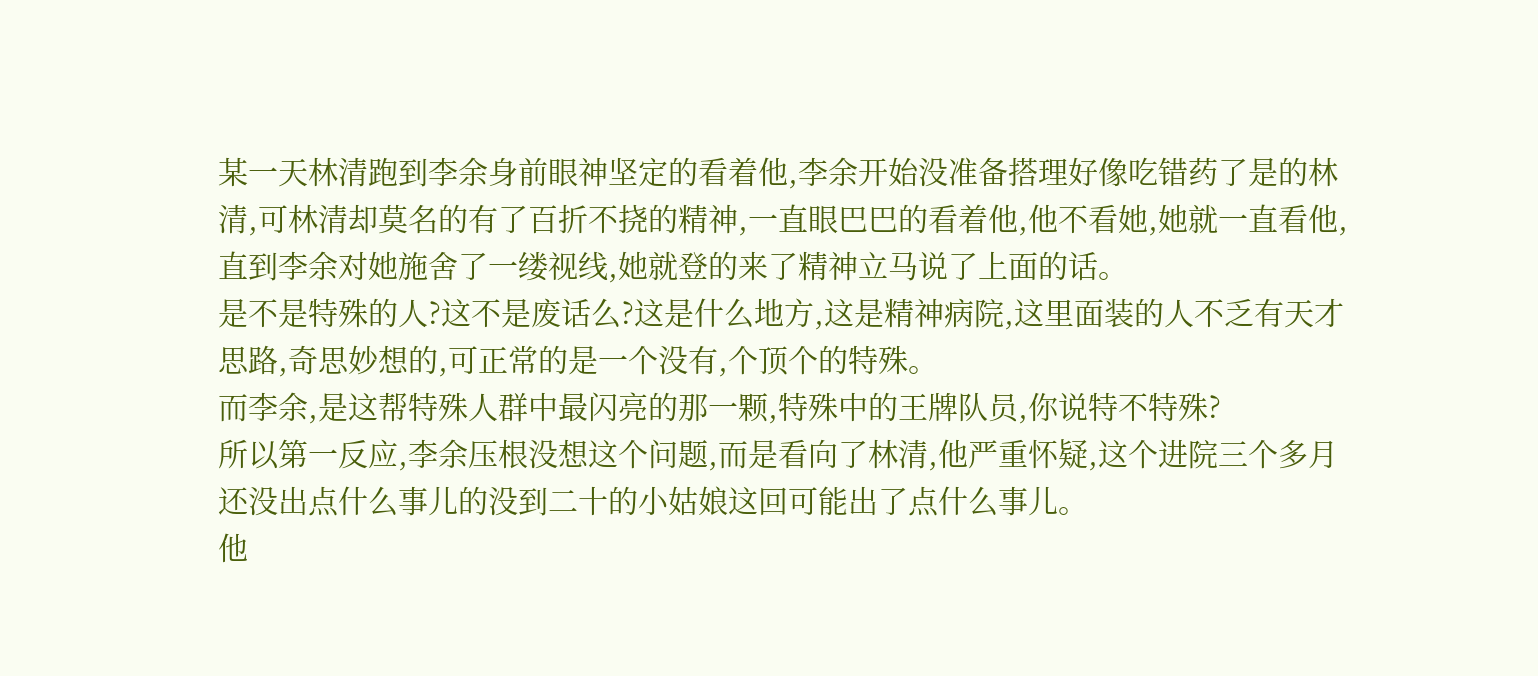某一天林清跑到李余身前眼神坚定的看着他,李余开始没准备搭理好像吃错药了是的林清,可林清却莫名的有了百折不挠的精神,一直眼巴巴的看着他,他不看她,她就一直看他,直到李余对她施舍了一缕视线,她就登的来了精神立马说了上面的话。
是不是特殊的人?这不是废话么?这是什么地方,这是精神病院,这里面装的人不乏有天才思路,奇思妙想的,可正常的是一个没有,个顶个的特殊。
而李余,是这帮特殊人群中最闪亮的那一颗,特殊中的王牌队员,你说特不特殊?
所以第一反应,李余压根没想这个问题,而是看向了林清,他严重怀疑,这个进院三个多月还没出点什么事儿的没到二十的小姑娘这回可能出了点什么事儿。
他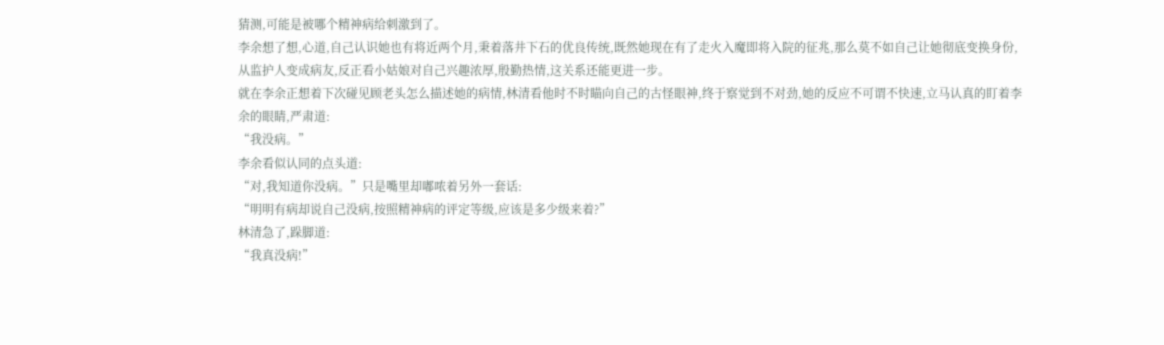猜测,可能是被哪个精神病给刺激到了。
李余想了想,心道,自己认识她也有将近两个月,秉着落井下石的优良传统,既然她现在有了走火入魔即将入院的征兆,那么莫不如自己让她彻底变换身份,从监护人变成病友,反正看小姑娘对自己兴趣浓厚,殷勤热情,这关系还能更进一步。
就在李余正想着下次碰见顾老头怎么描述她的病情,林清看他时不时瞄向自己的古怪眼神,终于察觉到不对劲,她的反应不可谓不快速,立马认真的盯着李余的眼睛,严肃道:
“我没病。”
李余看似认同的点头道:
“对,我知道你没病。”只是嘴里却嘟哝着另外一套话:
“明明有病却说自己没病,按照精神病的评定等级,应该是多少级来着?”
林清急了,跺脚道:
“我真没病!”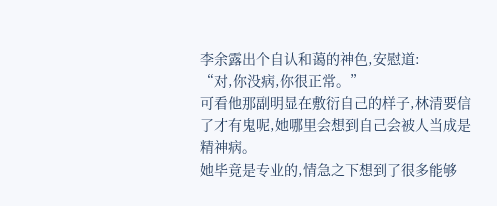李余露出个自认和蔼的神色,安慰道:
“对,你没病,你很正常。”
可看他那副明显在敷衍自己的样子,林清要信了才有鬼呢,她哪里会想到自己会被人当成是精神病。
她毕竟是专业的,情急之下想到了很多能够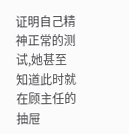证明自己精神正常的测试,她甚至知道此时就在顾主任的抽屉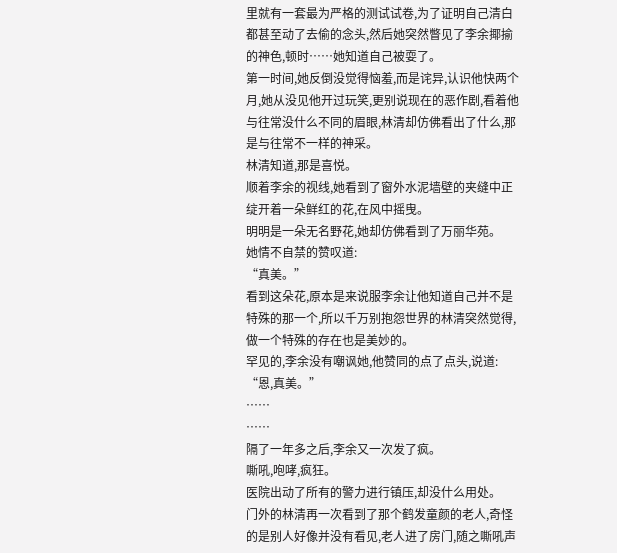里就有一套最为严格的测试试卷,为了证明自己清白都甚至动了去偷的念头,然后她突然瞥见了李余揶揄的神色,顿时……她知道自己被耍了。
第一时间,她反倒没觉得恼羞,而是诧异,认识他快两个月,她从没见他开过玩笑,更别说现在的恶作剧,看着他与往常没什么不同的眉眼,林清却仿佛看出了什么,那是与往常不一样的神采。
林清知道,那是喜悦。
顺着李余的视线,她看到了窗外水泥墙壁的夹缝中正绽开着一朵鲜红的花,在风中摇曳。
明明是一朵无名野花,她却仿佛看到了万丽华苑。
她情不自禁的赞叹道:
“真美。”
看到这朵花,原本是来说服李余让他知道自己并不是特殊的那一个,所以千万别抱怨世界的林清突然觉得,做一个特殊的存在也是美妙的。
罕见的,李余没有嘲讽她,他赞同的点了点头,说道:
“恩,真美。”
……
……
隔了一年多之后,李余又一次发了疯。
嘶吼,咆哮,疯狂。
医院出动了所有的警力进行镇压,却没什么用处。
门外的林清再一次看到了那个鹤发童颜的老人,奇怪的是别人好像并没有看见,老人进了房门,随之嘶吼声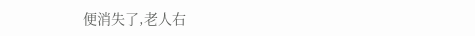便消失了,老人右